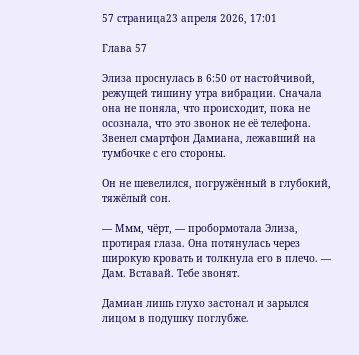57 страница23 апреля 2026, 17:01

Глава 57

Элиза проснулась в 6:50 от настойчивой, режущей тишину утра вибрации. Сначала она не поняла, что происходит, пока не осознала, что это звонок не её телефона. Звенел смартфон Дамиана, лежавший на тумбочке с его стороны.

Он не шевелился, погружённый в глубокий, тяжёлый сон.

— Ммм, чёрт, — пробормотала Элиза, протирая глаза. Она потянулась через широкую кровать и толкнула его в плечо. — Дам. Вставай. Тебе звонят.

Дамиан лишь глухо застонал и зарылся лицом в подушку поглубже.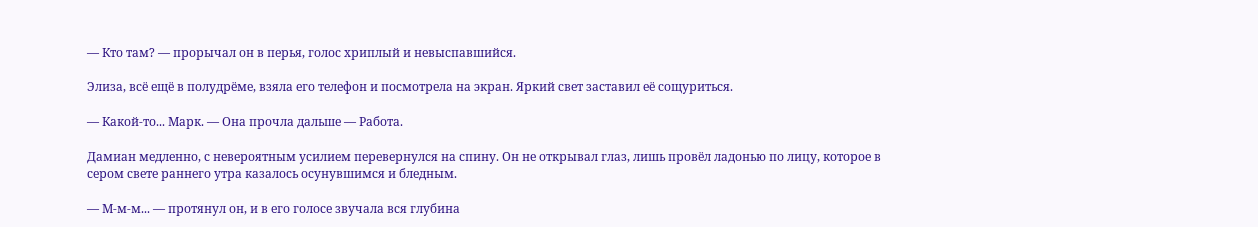— Кто там? — прорычал он в перья, голос хриплый и невыспавшийся.

Элиза, всё ещё в полудрёме, взяла его телефон и посмотрела на экран. Яркий свет заставил её сощуриться.

— Какой-то... Марк. — Она прочла дальше — Работа.

Дамиан медленно, с невероятным усилием перевернулся на спину. Он не открывал глаз, лишь провёл ладонью по лицу, которое в сером свете раннего утра казалось осунувшимся и бледным.

— М-м-м... — протянул он, и в его голосе звучала вся глубина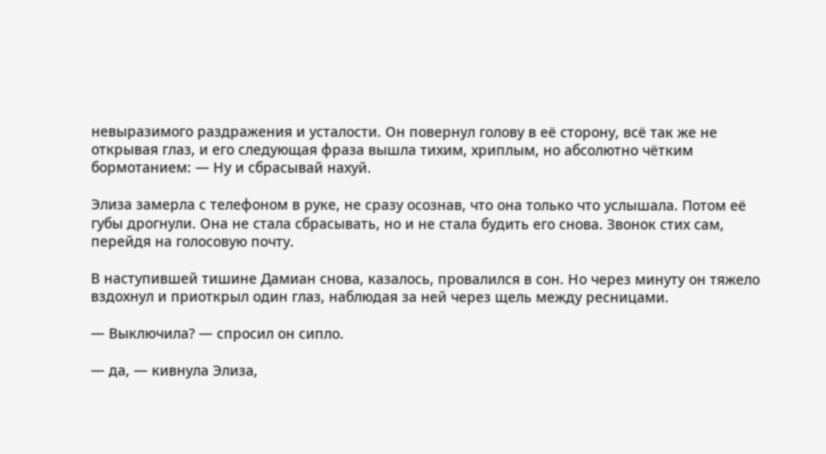невыразимого раздражения и усталости. Он повернул голову в её сторону, всё так же не открывая глаз, и его следующая фраза вышла тихим, хриплым, но абсолютно чётким бормотанием: — Ну и сбрасывай нахуй.

Элиза замерла с телефоном в руке, не сразу осознав, что она только что услышала. Потом её губы дрогнули. Она не стала сбрасывать, но и не стала будить его снова. Звонок стих сам, перейдя на голосовую почту.

В наступившей тишине Дамиан снова, казалось, провалился в сон. Но через минуту он тяжело вздохнул и приоткрыл один глаз, наблюдая за ней через щель между ресницами.

— Выключила? — спросил он сипло.

— да, — кивнула Элиза,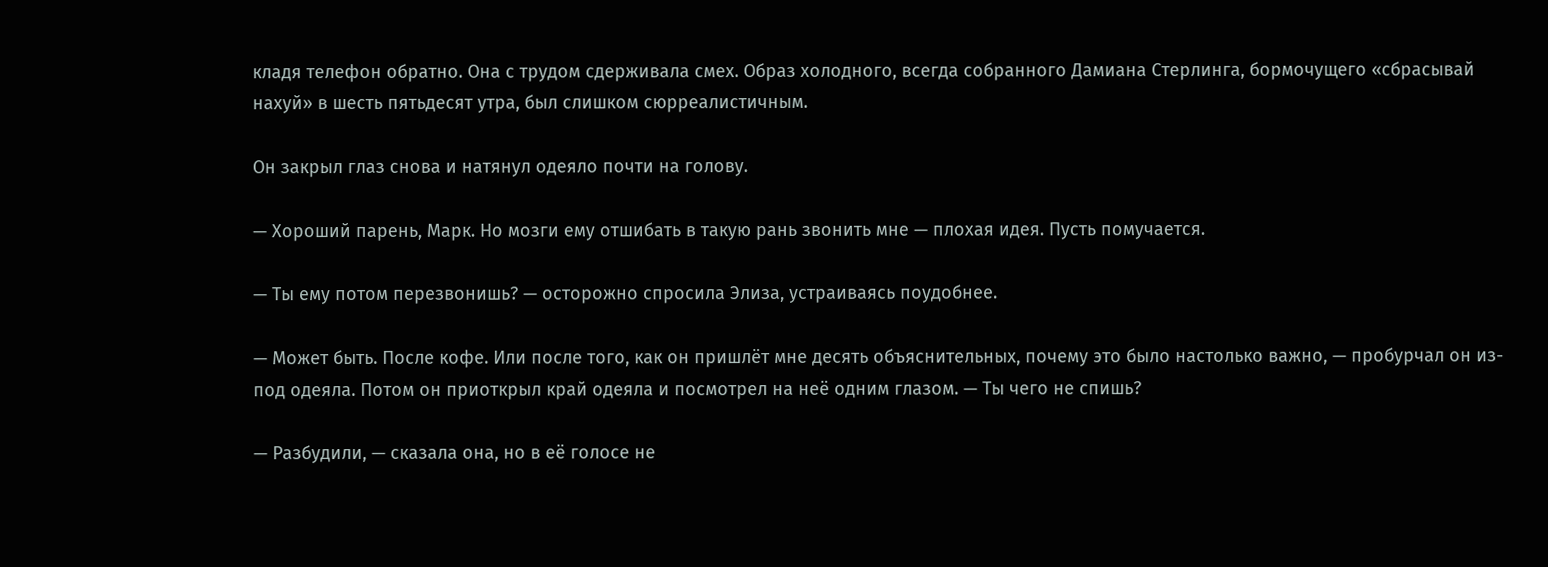кладя телефон обратно. Она с трудом сдерживала смех. Образ холодного, всегда собранного Дамиана Стерлинга, бормочущего «сбрасывай нахуй» в шесть пятьдесят утра, был слишком сюрреалистичным.

Он закрыл глаз снова и натянул одеяло почти на голову.

— Хороший парень, Марк. Но мозги ему отшибать в такую рань звонить мне — плохая идея. Пусть помучается.

— Ты ему потом перезвонишь? — осторожно спросила Элиза, устраиваясь поудобнее.

— Может быть. После кофе. Или после того, как он пришлёт мне десять объяснительных, почему это было настолько важно, — пробурчал он из-под одеяла. Потом он приоткрыл край одеяла и посмотрел на неё одним глазом. — Ты чего не спишь?

— Разбудили, — сказала она, но в её голосе не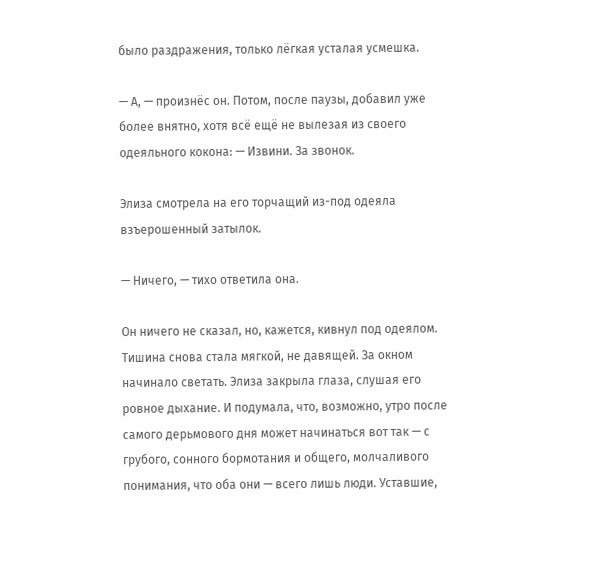было раздражения, только лёгкая усталая усмешка.

— А, — произнёс он. Потом, после паузы, добавил уже более внятно, хотя всё ещё не вылезая из своего одеяльного кокона: — Извини. За звонок.

Элиза смотрела на его торчащий из-под одеяла взъерошенный затылок.

— Ничего, — тихо ответила она.

Он ничего не сказал, но, кажется, кивнул под одеялом. Тишина снова стала мягкой, не давящей. За окном начинало светать. Элиза закрыла глаза, слушая его ровное дыхание. И подумала, что, возможно, утро после самого дерьмового дня может начинаться вот так — с грубого, сонного бормотания и общего, молчаливого понимания, что оба они — всего лишь люди. Уставшие,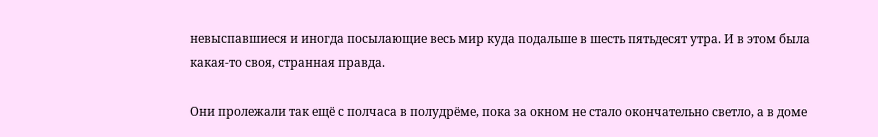невыспавшиеся и иногда посылающие весь мир куда подальше в шесть пятьдесят утра. И в этом была какая-то своя, странная правда.

Они пролежали так ещё с полчаса в полудрёме, пока за окном не стало окончательно светло, а в доме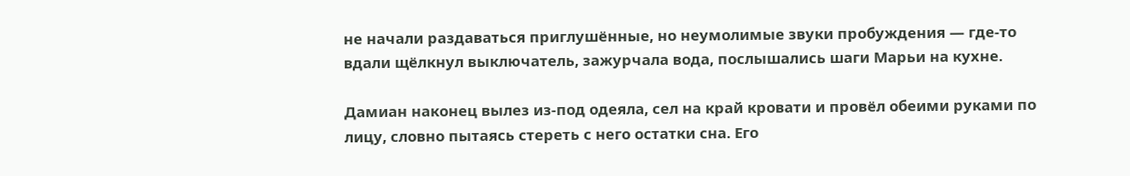не начали раздаваться приглушённые, но неумолимые звуки пробуждения — где-то вдали щёлкнул выключатель, зажурчала вода, послышались шаги Марьи на кухне.

Дамиан наконец вылез из-под одеяла, сел на край кровати и провёл обеими руками по лицу, словно пытаясь стереть с него остатки сна. Его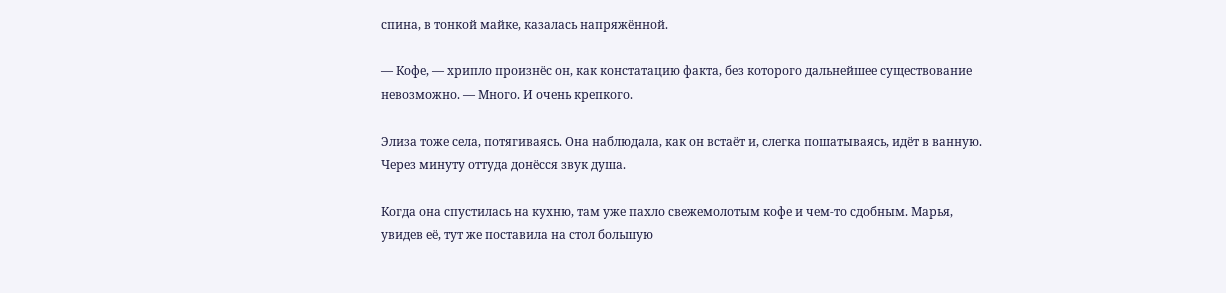спина, в тонкой майке, казалась напряжённой.

— Кофе, — хрипло произнёс он, как констатацию факта, без которого дальнейшее существование невозможно. — Много. И очень крепкого.

Элиза тоже села, потягиваясь. Она наблюдала, как он встаёт и, слегка пошатываясь, идёт в ванную. Через минуту оттуда донёсся звук душа.

Когда она спустилась на кухню, там уже пахло свежемолотым кофе и чем-то сдобным. Марья, увидев её, тут же поставила на стол большую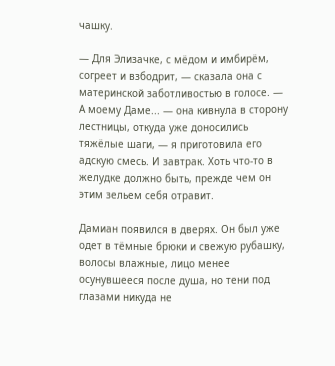чашку.

— Для Элизачке, с мёдом и имбирём, согреет и взбодрит, — сказала она с материнской заботливостью в голосе. — А моему Даме... — она кивнула в сторону лестницы, откуда уже доносились тяжёлые шаги, — я приготовила его адскую смесь. И завтрак. Хоть что-то в желудке должно быть, прежде чем он этим зельем себя отравит.

Дамиан появился в дверях. Он был уже одет в тёмные брюки и свежую рубашку, волосы влажные, лицо менее осунувшееся после душа, но тени под глазами никуда не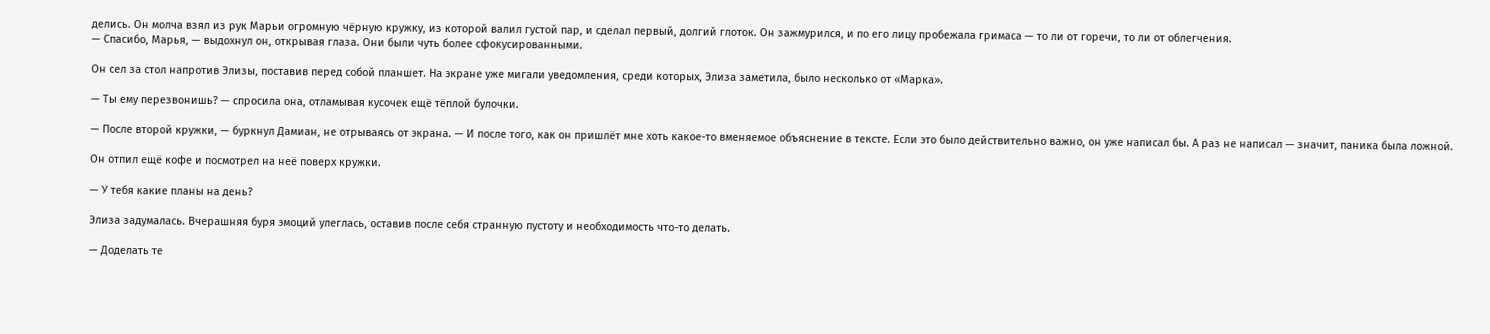делись. Он молча взял из рук Марьи огромную чёрную кружку, из которой валил густой пар, и сделал первый, долгий глоток. Он зажмурился, и по его лицу пробежала гримаса — то ли от горечи, то ли от облегчения.
— Спасибо, Марья, — выдохнул он, открывая глаза. Они были чуть более сфокусированными.

Он сел за стол напротив Элизы, поставив перед собой планшет. На экране уже мигали уведомления, среди которых, Элиза заметила, было несколько от «Марка».

— Ты ему перезвонишь? — спросила она, отламывая кусочек ещё тёплой булочки.

— После второй кружки, — буркнул Дамиан, не отрываясь от экрана. — И после того, как он пришлёт мне хоть какое-то вменяемое объяснение в тексте. Если это было действительно важно, он уже написал бы. А раз не написал — значит, паника была ложной.

Он отпил ещё кофе и посмотрел на неё поверх кружки.

— У тебя какие планы на день?

Элиза задумалась. Вчерашняя буря эмоций улеглась, оставив после себя странную пустоту и необходимость что-то делать.

— Доделать те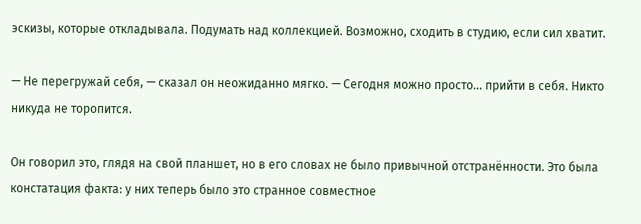эскизы, которые откладывала. Подумать над коллекцией. Возможно, сходить в студию, если сил хватит.

— Не перегружай себя, — сказал он неожиданно мягко. — Сегодня можно просто... прийти в себя. Никто никуда не торопится.

Он говорил это, глядя на свой планшет, но в его словах не было привычной отстранённости. Это была констатация факта: у них теперь было это странное совместное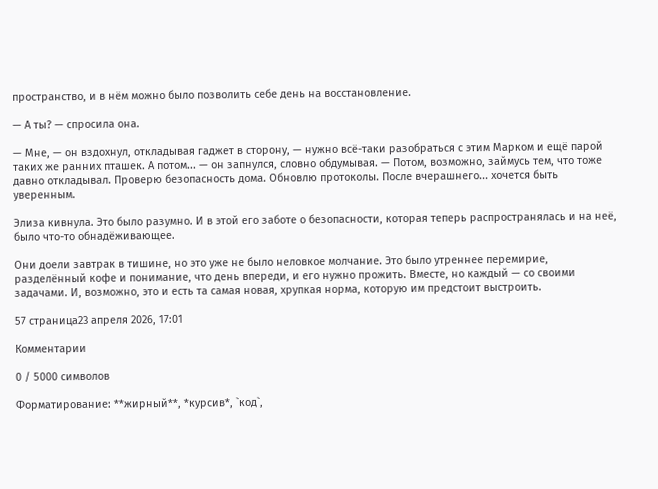пространство, и в нём можно было позволить себе день на восстановление.

— А ты? — спросила она.

— Мне, — он вздохнул, откладывая гаджет в сторону, — нужно всё-таки разобраться с этим Марком и ещё парой таких же ранних пташек. А потом... — он запнулся, словно обдумывая. — Потом, возможно, займусь тем, что тоже давно откладывал. Проверю безопасность дома. Обновлю протоколы. После вчерашнего... хочется быть уверенным.

Элиза кивнула. Это было разумно. И в этой его заботе о безопасности, которая теперь распространялась и на неё, было что-то обнадёживающее.

Они доели завтрак в тишине, но это уже не было неловкое молчание. Это было утреннее перемирие, разделённый кофе и понимание, что день впереди, и его нужно прожить. Вместе, но каждый — со своими задачами. И, возможно, это и есть та самая новая, хрупкая норма, которую им предстоит выстроить.

57 страница23 апреля 2026, 17:01

Комментарии

0 / 5000 символов

Форматирование: **жирный**, *курсив*, `код`,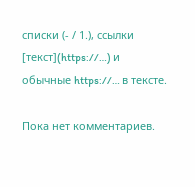списки (- / 1.), ссылки [текст](https://…) и обычные https://… в тексте.

Пока нет комментариев.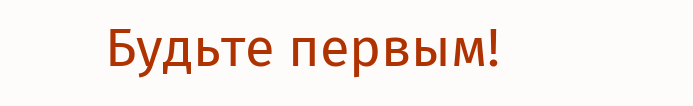Будьте первым!